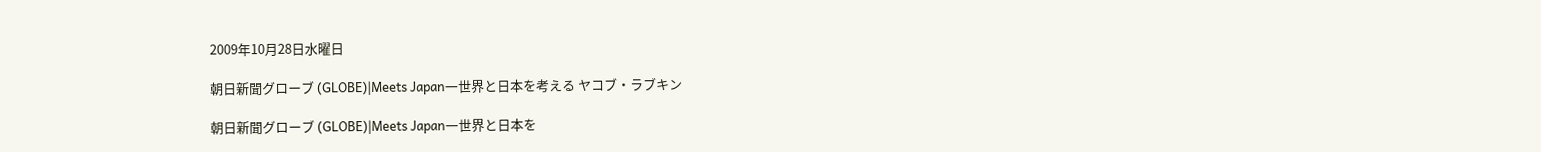2009年10月28日水曜日

朝日新聞グローブ (GLOBE)|Meets Japan―世界と日本を考える ヤコブ・ラブキン

朝日新聞グローブ (GLOBE)|Meets Japan―世界と日本を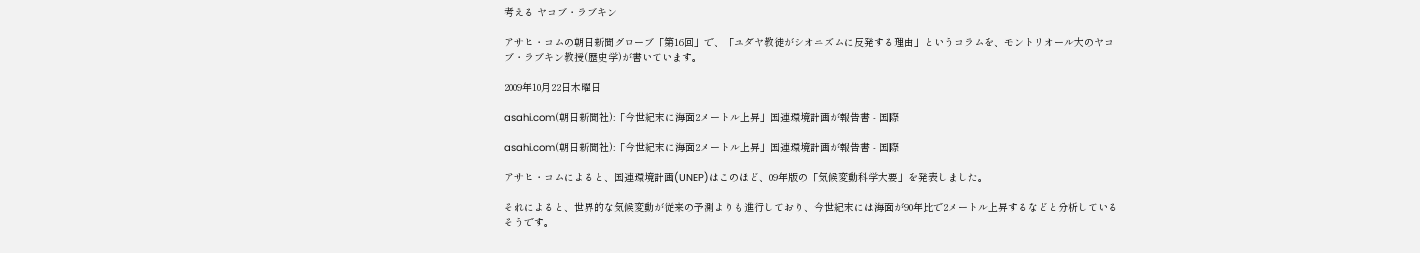考える ヤコブ・ラブキン

アサヒ・コムの朝日新聞グローブ「第16回」で、「ユダヤ教徒がシオニズムに反発する理由」というコラムを、モントリオール大のヤコブ・ラブキン教授(歴史学)が書いています。

2009年10月22日木曜日

asahi.com(朝日新聞社):「今世紀末に海面2メートル上昇」国連環境計画が報告書 - 国際

asahi.com(朝日新聞社):「今世紀末に海面2メートル上昇」国連環境計画が報告書 - 国際

アサヒ・コムによると、国連環境計画(UNEP)はこのほど、09年版の「気候変動科学大要」を発表しました。

それによると、世界的な気候変動が従来の予測よりも進行しており、今世紀末には海面が90年比で2メートル上昇するなどと分析しているそうです。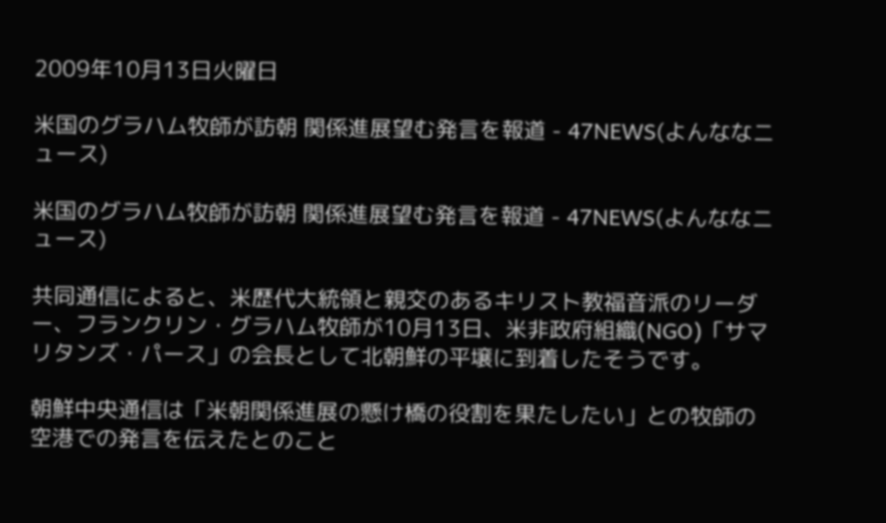2009年10月13日火曜日

米国のグラハム牧師が訪朝 関係進展望む発言を報道 - 47NEWS(よんななニュース)

米国のグラハム牧師が訪朝 関係進展望む発言を報道 - 47NEWS(よんななニュース)

共同通信によると、米歴代大統領と親交のあるキリスト教福音派のリーダー、フランクリン・グラハム牧師が10月13日、米非政府組織(NGO)「サマリタンズ・パース」の会長として北朝鮮の平壌に到着したそうです。

朝鮮中央通信は「米朝関係進展の懸け橋の役割を果たしたい」との牧師の空港での発言を伝えたとのこと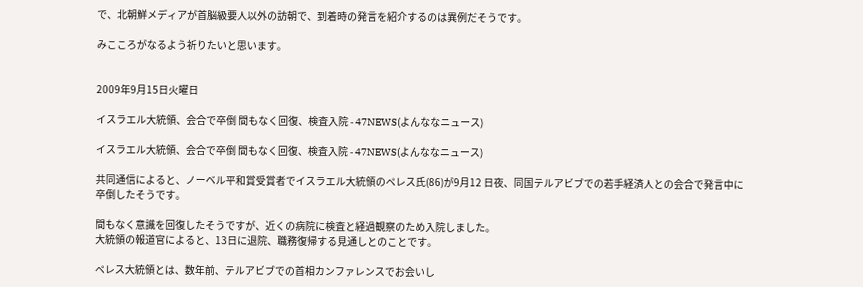で、北朝鮮メディアが首脳級要人以外の訪朝で、到着時の発言を紹介するのは異例だそうです。

みこころがなるよう祈りたいと思います。


2009年9月15日火曜日

イスラエル大統領、会合で卒倒 間もなく回復、検査入院 - 47NEWS(よんななニュース)

イスラエル大統領、会合で卒倒 間もなく回復、検査入院 - 47NEWS(よんななニュース)

共同通信によると、ノーベル平和賞受賞者でイスラエル大統領のペレス氏(86)が9月12 日夜、同国テルアビブでの若手経済人との会合で発言中に卒倒したそうです。

間もなく意識を回復したそうですが、近くの病院に検査と経過観察のため入院しました。
大統領の報道官によると、13日に退院、職務復帰する見通しとのことです。

ペレス大統領とは、数年前、テルアビブでの首相カンファレンスでお会いし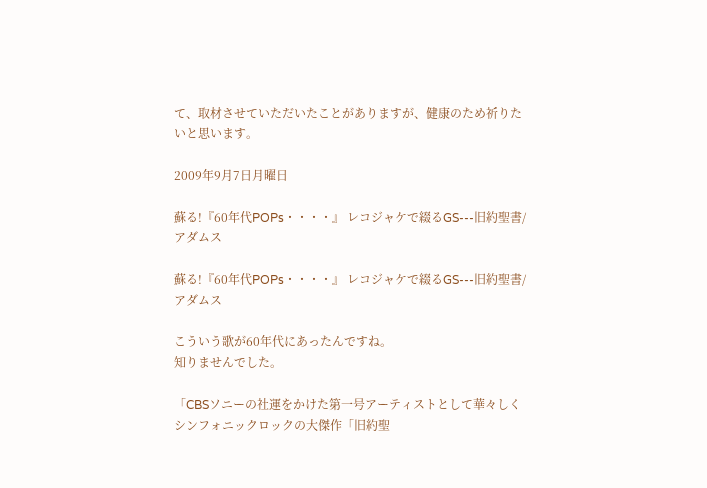て、取材させていただいたことがありますが、健康のため祈りたいと思います。

2009年9月7日月曜日

蘇る!『60年代POPs・・・・』 レコジャケで綴るGS---旧約聖書/アダムス

蘇る!『60年代POPs・・・・』 レコジャケで綴るGS---旧約聖書/アダムス

こういう歌が60年代にあったんですね。
知りませんでした。

「CBSソニーの社運をかけた第一号アーティストとして華々しくシンフォニックロックの大傑作「旧約聖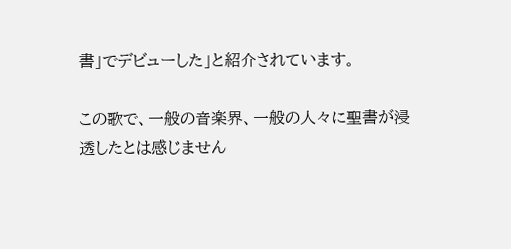書」でデビューした」と紹介されています。

この歌で、一般の音楽界、一般の人々に聖書が浸透したとは感じません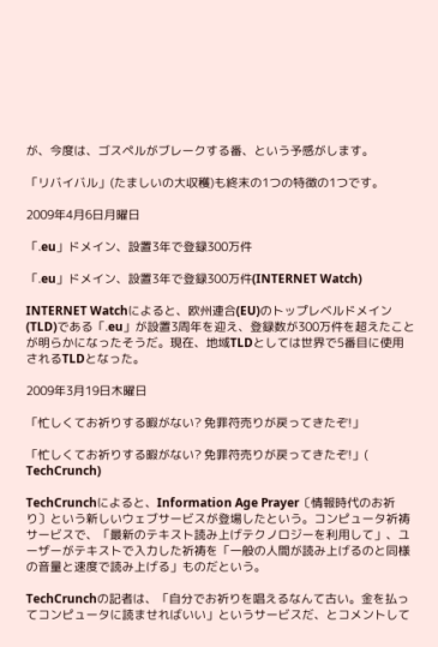が、今度は、ゴスペルがブレークする番、という予感がします。

「リバイバル」(たましいの大収穫)も終末の1つの特徴の1つです。

2009年4月6日月曜日

「.eu」ドメイン、設置3年で登録300万件

「.eu」ドメイン、設置3年で登録300万件(INTERNET Watch)

INTERNET Watchによると、欧州連合(EU)のトップレベルドメイン(TLD)である「.eu」が設置3周年を迎え、登録数が300万件を超えたことが明らかになったそうだ。現在、地域TLDとしては世界で5番目に使用されるTLDとなった。

2009年3月19日木曜日

「忙しくてお祈りする暇がない? 免罪符売りが戻ってきたぞ!」

「忙しくてお祈りする暇がない? 免罪符売りが戻ってきたぞ!」( TechCrunch)

TechCrunchによると、Information Age Prayer〔情報時代のお祈り〕という新しいウェブサービスが登場したという。コンピュータ祈祷サービスで、「最新のテキスト読み上げテクノロジーを利用して」、ユーザーがテキストで入力した祈祷を「一般の人間が読み上げるのと同様の音量と速度で読み上げる」ものだという。

TechCrunchの記者は、「自分でお祈りを唱えるなんて古い。金を払ってコンピュータに読ませればいい」というサービスだ、とコメントして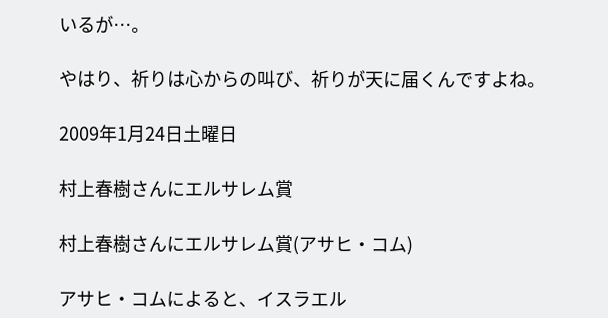いるが…。

やはり、祈りは心からの叫び、祈りが天に届くんですよね。

2009年1月24日土曜日

村上春樹さんにエルサレム賞

村上春樹さんにエルサレム賞(アサヒ・コム)

アサヒ・コムによると、イスラエル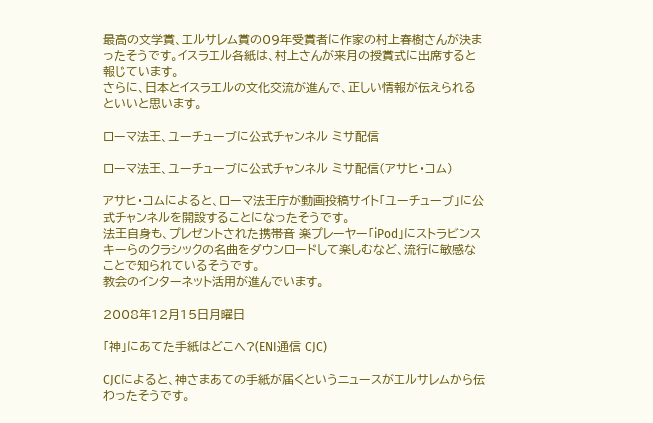最高の文学賞、エルサレム賞の09年受賞者に作家の村上春樹さんが決まったそうです。イスラエル各紙は、村上さんが来月の授賞式に出席すると報じています。
さらに、日本とイスラエルの文化交流が進んで、正しい情報が伝えられるといいと思います。

ローマ法王、ユーチューブに公式チャンネル ミサ配信

ローマ法王、ユーチューブに公式チャンネル ミサ配信(アサヒ・コム)

アサヒ・コムによると、ローマ法王庁が動画投稿サイト「ユーチューブ」に公式チャンネルを開設することになったそうです。
法王自身も、プレゼントされた携帯音 楽プレーヤー「iPod」にストラビンスキーらのクラシックの名曲をダウンロードして楽しむなど、流行に敏感なことで知られているそうです。
教会のインターネット活用が進んでいます。

2008年12月15日月曜日

「神」にあてた手紙はどこへ?(ENI通信 CJC)

CJCによると、神さまあての手紙が届くというニュースがエルサレムから伝わったそうです。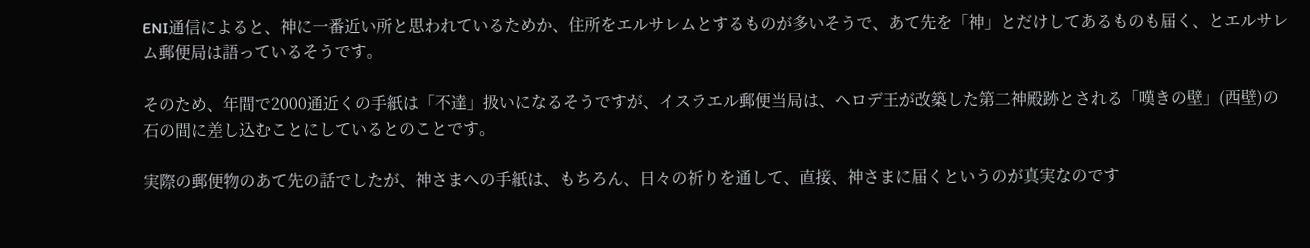ENI通信によると、神に一番近い所と思われているためか、住所をエルサレムとするものが多いそうで、あて先を「神」とだけしてあるものも届く、とエルサレム郵便局は語っているそうです。

そのため、年間で2000通近くの手紙は「不達」扱いになるそうですが、イスラエル郵便当局は、ヘロデ王が改築した第二神殿跡とされる「嘆きの壁」(西壁)の石の間に差し込むことにしているとのことです。

実際の郵便物のあて先の話でしたが、神さまへの手紙は、もちろん、日々の祈りを通して、直接、神さまに届くというのが真実なのです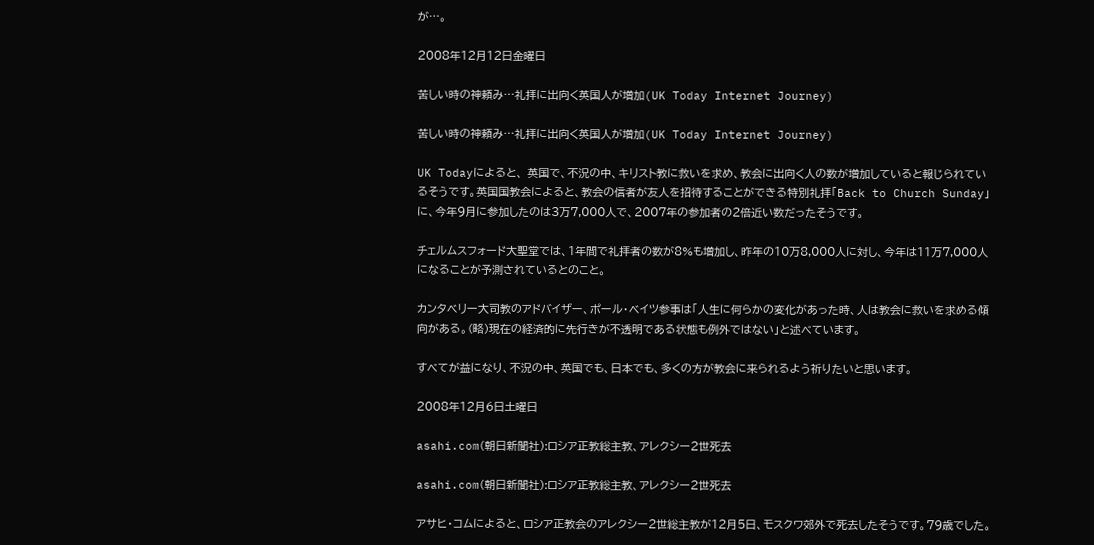が…。

2008年12月12日金曜日

苦しい時の神頼み…礼拝に出向く英国人が増加(UK Today Internet Journey)

苦しい時の神頼み…礼拝に出向く英国人が増加(UK Today Internet Journey)

UK Todayによると、 英国で、不況の中、キリスト教に救いを求め、教会に出向く人の数が増加していると報じられているそうです。英国国教会によると、教会の信者が友人を招待することができる特別礼拝「Back to Church Sunday」に、今年9月に参加したのは3万7,000人で、2007年の参加者の2倍近い数だったそうです。

チェルムスフォード大聖堂では、1年間で礼拝者の数が8%も増加し、昨年の10万8,000人に対し、今年は11万7,000人になることが予測されているとのこと。

カンタベリー大司教のアドバイザー、ポール・ベイツ参事は「人生に何らかの変化があった時、人は教会に救いを求める傾向がある。(略)現在の経済的に先行きが不透明である状態も例外ではない」と述べています。

すべてが益になり、不況の中、英国でも、日本でも、多くの方が教会に来られるよう祈りたいと思います。

2008年12月6日土曜日

asahi.com(朝日新聞社):ロシア正教総主教、アレクシー2世死去

asahi.com(朝日新聞社):ロシア正教総主教、アレクシー2世死去

アサヒ・コムによると、ロシア正教会のアレクシー2世総主教が12月5日、モスクワ郊外で死去したそうです。79歳でした。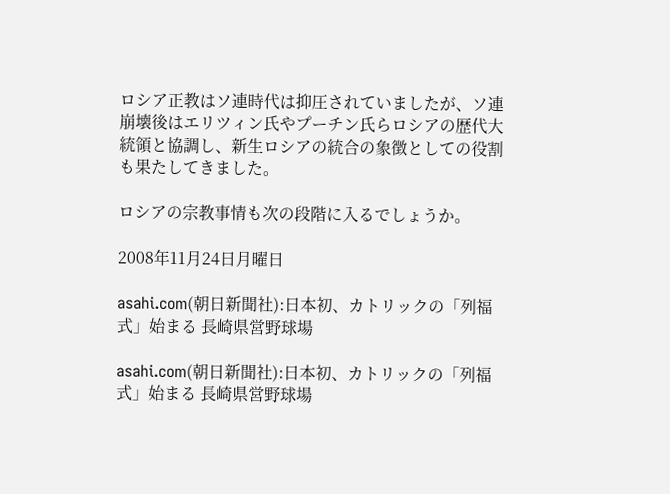ロシア正教はソ連時代は抑圧されていましたが、ソ連崩壊後はエリツィン氏やプーチン氏らロシアの歴代大統領と協調し、新生ロシアの統合の象徴としての役割も果たしてきました。

ロシアの宗教事情も次の段階に入るでしょうか。

2008年11月24日月曜日

asahi.com(朝日新聞社):日本初、カトリックの「列福式」始まる 長崎県営野球場

asahi.com(朝日新聞社):日本初、カトリックの「列福式」始まる 長崎県営野球場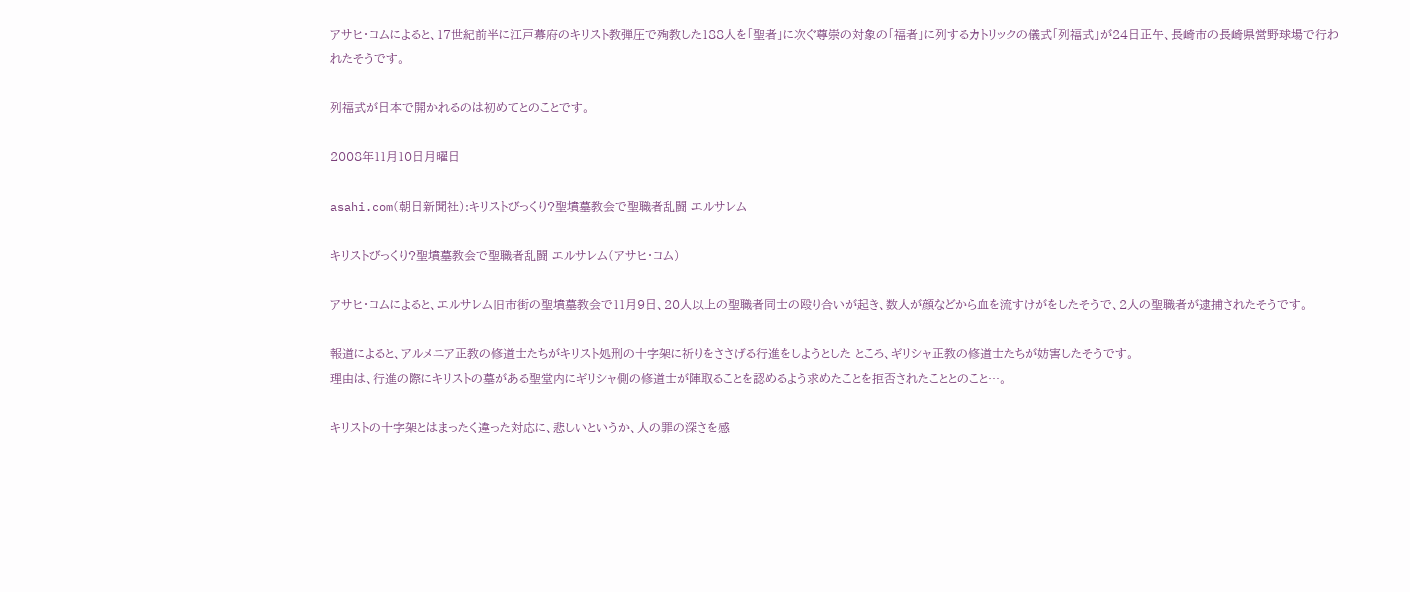アサヒ・コムによると、17世紀前半に江戸幕府のキリスト教弾圧で殉教した188人を「聖者」に次ぐ尊崇の対象の「福者」に列するカトリックの儀式「列福式」が24日正午、長崎市の長崎県営野球場で行われたそうです。

列福式が日本で開かれるのは初めてとのことです。

2008年11月10日月曜日

asahi.com(朝日新聞社):キリストびっくり?聖墳墓教会で聖職者乱闘 エルサレム

キリストびっくり?聖墳墓教会で聖職者乱闘 エルサレム(アサヒ・コム)

アサヒ・コムによると、エルサレム旧市街の聖墳墓教会で11月9日、20人以上の聖職者同士の殴り合いが起き、数人が顔などから血を流すけがをしたそうで、2人の聖職者が逮捕されたそうです。

報道によると、アルメニア正教の修道士たちがキリスト処刑の十字架に祈りをささげる行進をしようとした ところ、ギリシャ正教の修道士たちが妨害したそうです。
理由は、行進の際にキリストの墓がある聖堂内にギリシャ側の修道士が陣取ることを認めるよう求めたことを拒否されたこととのこと…。

キリストの十字架とはまったく違った対応に、悲しいというか、人の罪の深さを感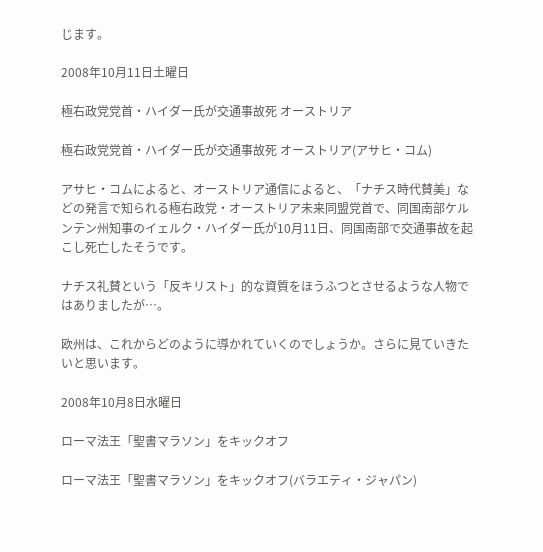じます。

2008年10月11日土曜日

極右政党党首・ハイダー氏が交通事故死 オーストリア

極右政党党首・ハイダー氏が交通事故死 オーストリア(アサヒ・コム)

アサヒ・コムによると、オーストリア通信によると、「ナチス時代賛美」などの発言で知られる極右政党・オーストリア未来同盟党首で、同国南部ケルンテン州知事のイェルク・ハイダー氏が10月11日、同国南部で交通事故を起こし死亡したそうです。

ナチス礼賛という「反キリスト」的な資質をほうふつとさせるような人物ではありましたが…。

欧州は、これからどのように導かれていくのでしょうか。さらに見ていきたいと思います。

2008年10月8日水曜日

ローマ法王「聖書マラソン」をキックオフ

ローマ法王「聖書マラソン」をキックオフ(バラエティ・ジャパン)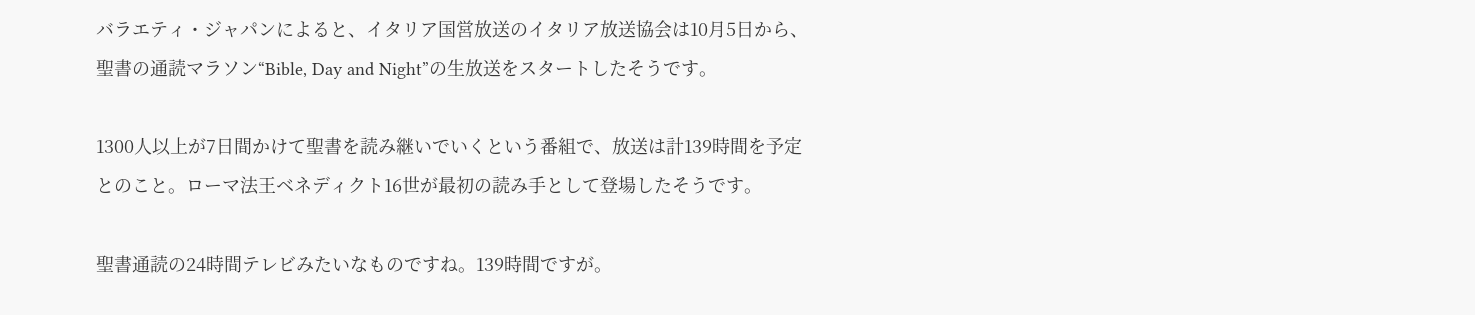バラエティ・ジャパンによると、イタリア国営放送のイタリア放送協会は10月5日から、聖書の通読マラソン“Bible, Day and Night”の生放送をスタートしたそうです。

1300人以上が7日間かけて聖書を読み継いでいくという番組で、放送は計139時間を予定とのこと。ローマ法王ベネディクト16世が最初の読み手として登場したそうです。

聖書通読の24時間テレビみたいなものですね。139時間ですが。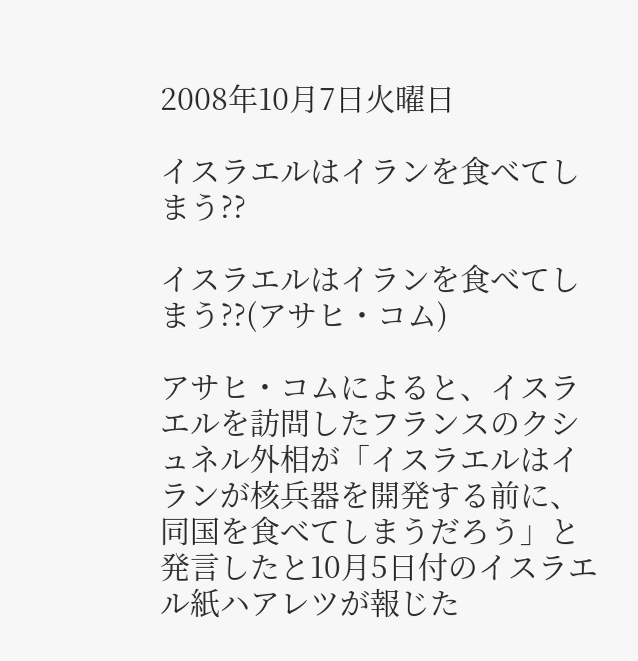2008年10月7日火曜日

イスラエルはイランを食べてしまう??

イスラエルはイランを食べてしまう??(アサヒ・コム)

アサヒ・コムによると、イスラエルを訪問したフランスのクシュネル外相が「イスラエルはイランが核兵器を開発する前に、同国を食べてしまうだろう」と発言したと10月5日付のイスラエル紙ハアレツが報じた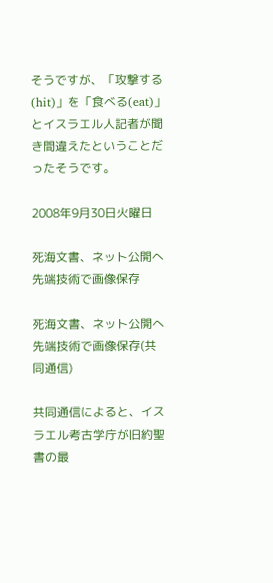そうですが、「攻撃する(hit)」を「食べる(eat)」とイスラエル人記者が聞き間違えたということだったそうです。

2008年9月30日火曜日

死海文書、ネット公開へ 先端技術で画像保存

死海文書、ネット公開へ 先端技術で画像保存(共同通信)

共同通信によると、イスラエル考古学庁が旧約聖書の最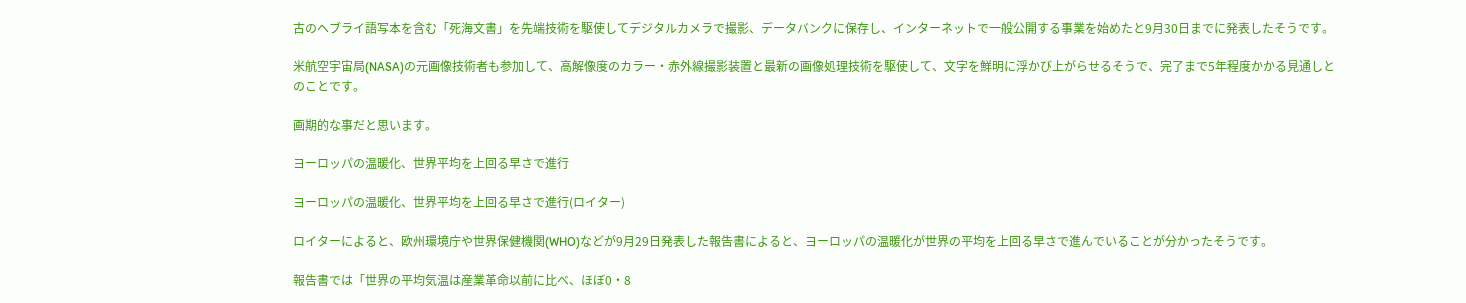古のヘブライ語写本を含む「死海文書」を先端技術を駆使してデジタルカメラで撮影、データバンクに保存し、インターネットで一般公開する事業を始めたと9月30日までに発表したそうです。

米航空宇宙局(NASA)の元画像技術者も参加して、高解像度のカラー・赤外線撮影装置と最新の画像処理技術を駆使して、文字を鮮明に浮かび上がらせるそうで、完了まで5年程度かかる見通しとのことです。

画期的な事だと思います。

ヨーロッパの温暖化、世界平均を上回る早さで進行

ヨーロッパの温暖化、世界平均を上回る早さで進行(ロイター)

ロイターによると、欧州環境庁や世界保健機関(WHO)などが9月29日発表した報告書によると、ヨーロッパの温暖化が世界の平均を上回る早さで進んでいることが分かったそうです。

報告書では「世界の平均気温は産業革命以前に比べ、ほぼ0・8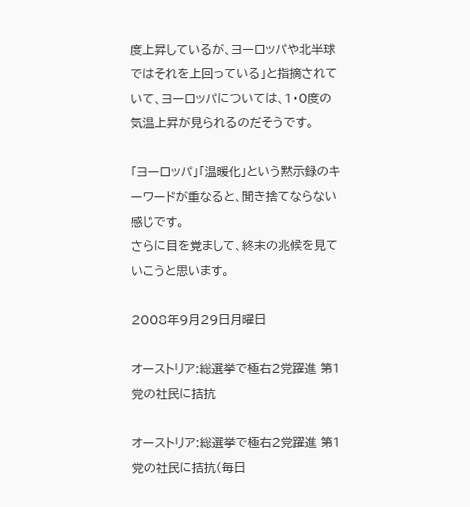度上昇しているが、ヨーロッパや北半球ではそれを上回っている」と指摘されていて、ヨーロッパについては、1・0度の気温上昇が見られるのだそうです。

「ヨーロッパ」「温暖化」という黙示録のキーワードが重なると、聞き捨てならない感じです。
さらに目を覚まして、終末の兆候を見ていこうと思います。

2008年9月29日月曜日

オーストリア:総選挙で極右2党躍進 第1党の社民に拮抗

オーストリア:総選挙で極右2党躍進 第1党の社民に拮抗(毎日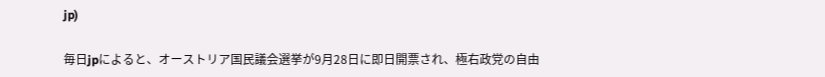jp)

毎日jpによると、オーストリア国民議会選挙が9月28日に即日開票され、極右政党の自由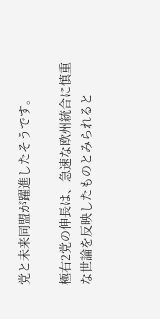党と未来同盟が躍進したそうです。

極右2党の伸長は、急速な欧州統合に慎重な世論を反映したものとみられると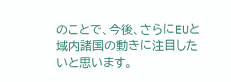のことで、今後、さらにEUと域内諸国の動きに注目したいと思います。